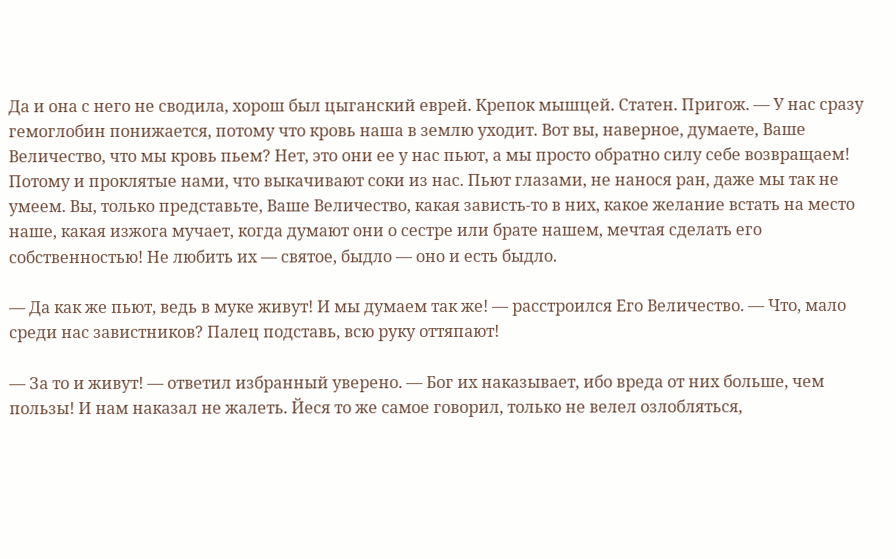Да и она с него не сводила, хорош был цыганский еврей. Крепок мышцей. Статен. Пригож. — У нас сразу гемоглобин понижается, потому что кровь наша в землю уходит. Вот вы, наверное, думаете, Ваше Величество, что мы кровь пьем? Нет, это они ее у нас пьют, а мы просто обратно силу себе возвращаем! Потому и проклятые нами, что выкачивают соки из нас. Пьют глазами, не нанося ран, даже мы так не умеем. Вы, только представьте, Ваше Величество, какая зависть-то в них, какое желание встать на место наше, какая изжога мучает, когда думают они о сестре или брате нашем, мечтая сделать его собственностью! Не любить их — святое, быдло — оно и есть быдло.

— Да как же пьют, ведь в муке живут! И мы думаем так же! — расстроился Его Величество. — Что, мало среди нас завистников? Палец подставь, всю руку оттяпают!

— За то и живут! — ответил избранный уверено. — Бог их наказывает, ибо вреда от них больше, чем пользы! И нам наказал не жалеть. Йеся то же самое говорил, только не велел озлобляться,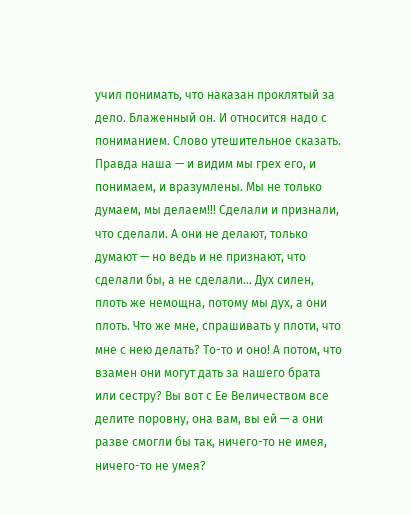учил понимать, что наказан проклятый за дело. Блаженный он. И относится надо с пониманием. Слово утешительное сказать. Правда наша — и видим мы грех его, и понимаем, и вразумлены. Мы не только думаем, мы делаем!!! Сделали и признали, что сделали. А они не делают, только думают — но ведь и не признают, что сделали бы, а не сделали… Дух силен, плоть же немощна, потому мы дух, а они плоть. Что же мне, спрашивать у плоти, что мне с нею делать? То-то и оно! А потом, что взамен они могут дать за нашего брата или сестру? Вы вот с Ее Величеством все делите поровну, она вам, вы ей — а они разве смогли бы так, ничего-то не имея, ничего-то не умея?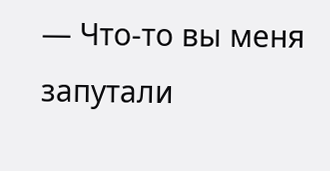— Что-то вы меня запутали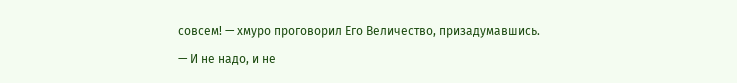совсем! — хмуро проговорил Его Величество, призадумавшись.

— И не надо, и не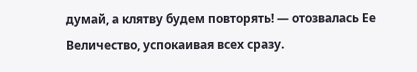думай, а клятву будем повторять! — отозвалась Ее Величество, успокаивая всех сразу.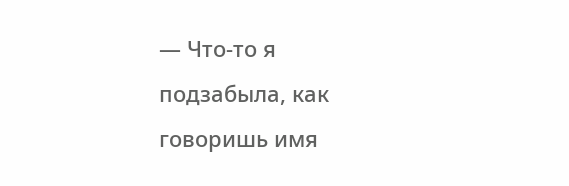— Что-то я подзабыла, как говоришь имя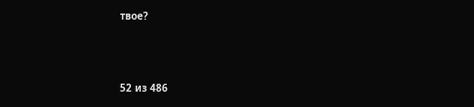твое?



52 из 486